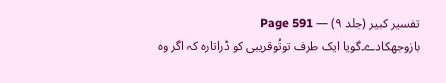تفسیر کبیر (جلد ۹) — Page 591
بازوجھکادے۔گویا ایک طرف توتُوقریبی کو ڈراتارہ کہ اگر وہ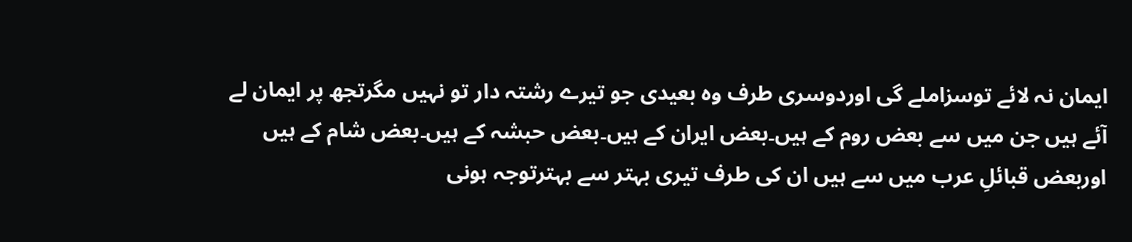ایمان نہ لائے توسزاملے گی اوردوسری طرف وہ بعیدی جو تیرے رشتہ دار تو نہیں مگرتجھ پر ایمان لے آئے ہیں جن میں سے بعض روم کے ہیں۔بعض ایران کے ہیں۔بعض حبشہ کے ہیں۔بعض شام کے ہیں اوربعض قبائلِ عرب میں سے ہیں ان کی طرف تیری بہتر سے بہترتوجہ ہونی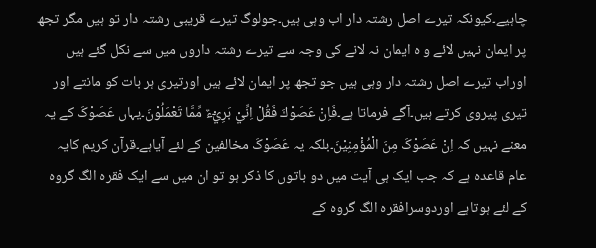چاہیے۔کیونکہ تیرے اصل رشتہ دار اب وہی ہیں۔جولوگ تیرے قریبی رشتہ دار تو ہیں مگر تجھ پر ایمان نہیں لائے و ہ ایمان نہ لانے کی وجہ سے تیرے رشتہ داروں میں سے نکل گئے ہیں اوراب تیرے اصل رشتہ دار وہی ہیں جو تجھ پر ایمان لائے ہیں اورتیری ہر بات کو مانتے اور تیری پیروی کرتے ہیں۔آگے فرماتا ہے۔فَاِنْ عَصَوْكَ فَقُلْ اِنِّيْ بَرِيْٓءٌ مِّمَّا تَعْمَلُوْنَ۔یہاں عَصَوْکَ کے یہ معنے نہیں کہ اِنْ عَصَوْکَ مِنَ الْمُؤْمِنِیْنَ۔بلکہ یہ عَصَوْکَ مخالفین کے لئے آیاہے۔قرآن کریم کایہ عام قاعدہ ہے کہ جب ایک ہی آیت میں دو باتوں کا ذکر ہو تو ان میں سے ایک فقرہ الگ گروہ کے لئے ہوتاہے اوردوسرافقرہ الگ گروہ کے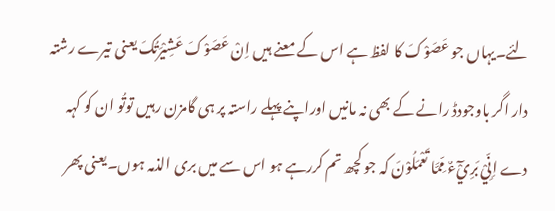لئے۔یہاں جو عَصَوْکَ کا لفظ ہے اس کے معنے ہیں اِنْ عَصَوْکَ عَشِیْرَتُکَ یعنی تیرے رشتہ دار اگر باوجودڈ رانے کے بھی نہ مانیں اوراپنے پہلے راستہ پر ہی گامزن رہیں توتُو ان کو کہہ دے اِنِّيْ بَرِيْٓءٌ مِّمَّا تَعْمَلُوْنَ کہ جو کچھ تم کررہے ہو اس سے میں بری الذمہ ہوں۔یعنی پھر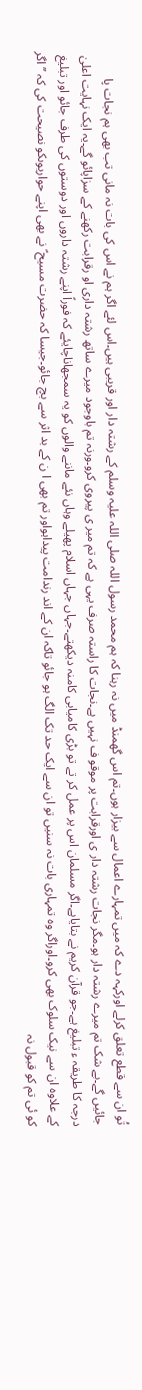تُو ان سے قطع تعلق کرلے اورکہہ دے کہ میں تمہارے اعمال سے بیزار ہوں۔تم اس گھمنڈ میں نہ رہنا کہ ہم محمد رسول اللہ صلی اللہ علیہ وسلم کے رشتہ دار اور قریبی ہیں۔اس لئے اگر ہم نے اس کی بات نہ مانی تب بھی ہم نجات پا جائیں گے۔بے شک تم میرے رشتہ دار ہو۔مگر نجات رشتہ دار ی اورقرابت پر موقو ف نہیں ہے۔نجات کا راستہ صرف یہی ہے کہ تم میر ی پیروی کرو۔ورنہ تم باوجود میرے ساتھ رشتہ داری او رقرابت رکھنے کے سزاپائو گے۔یہ ایک نہایت اعلیٰ درجہ کا طریقہ ء تبلیغ ہے۔جو قرآن کریم نے بتایاہے۔اگر مسلمان اس پر عمل کر تے تو بڑی کامیابی کامنہ دیکھتے۔جہاں جہاں اسلام پھیلے وہاں نئے ماننے والوں کو یہ سمجھاناچایئے کہ فوراً اپنے رشتہ داروں اور دوستوں کی طرف جائو اور تبلیغ کے علاوہ ان سے نیک سلوک بھی کرو۔اوراگر وہ تمہاری بات نہ سنیں تو ان سے ایک حد تک الگ ہو جائو تاکہ ان کے اند رندامت پیداہواور تم بھی ا ن کے بد اثر سے بچ جائو۔جیسا کہ حضرت مسیح ؑ نے بھی اپنے حواریوںکو نصیحت کی کہ ’’ اگر کو ئی تم کو قبول نہ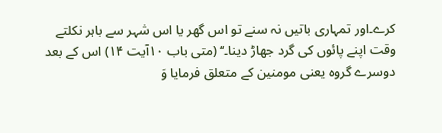کرے۔اور تمہاری باتیں نہ سنے تو اس گھر یا اس شہر سے باہر نکلتے وقت اپنے پائوں کی گرد جھاڑ دینا۔‘‘ (متی باب ۱۰آیت ۱۴) اس کے بعد دوسرے گروہ یعنی مومنین کے متعلق فرمایا وَ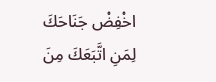اخْفِضْ جَنَاحَكَ لِمَنِ اتَّبَعَكَ مِنَ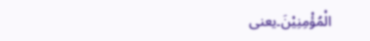الْمُؤْمِنِيْنَ۔یعنی